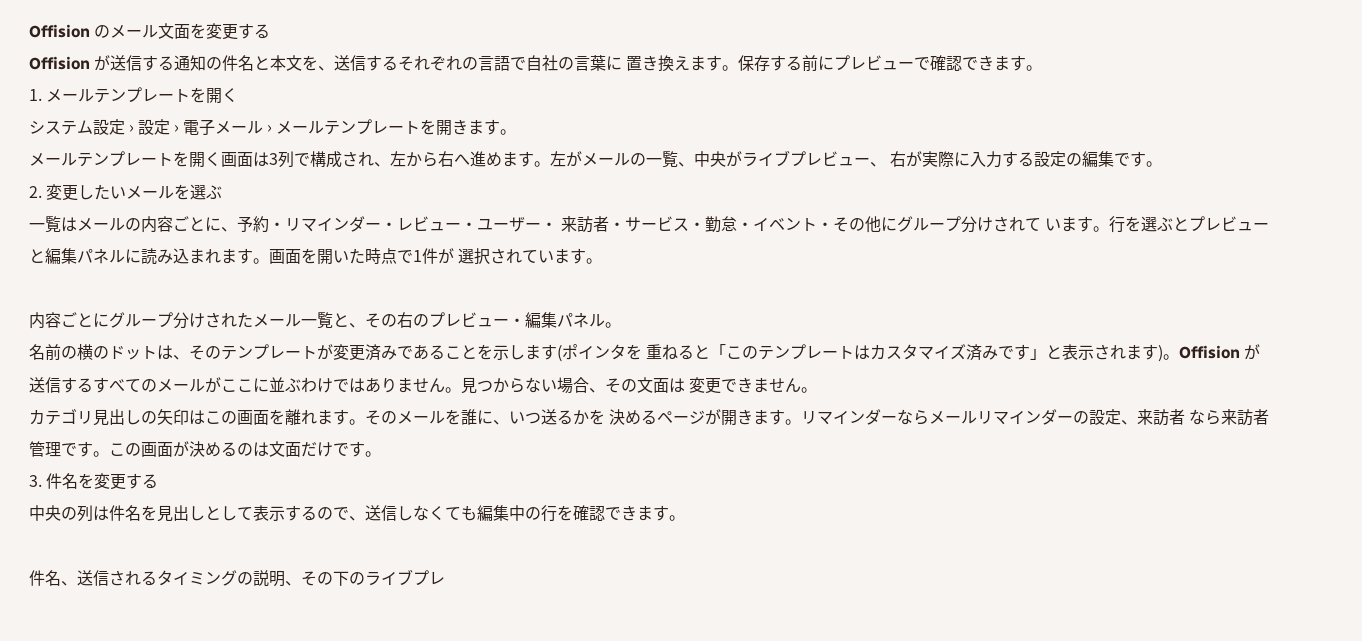Offision のメール文面を変更する
Offision が送信する通知の件名と本文を、送信するそれぞれの言語で自社の言葉に 置き換えます。保存する前にプレビューで確認できます。
1. メールテンプレートを開く
システム設定 › 設定 › 電子メール › メールテンプレートを開きます。
メールテンプレートを開く画面は3列で構成され、左から右へ進めます。左がメールの一覧、中央がライブプレビュー、 右が実際に入力する設定の編集です。
2. 変更したいメールを選ぶ
一覧はメールの内容ごとに、予約・リマインダー・レビュー・ユーザー・ 来訪者・サービス・勤怠・イベント・その他にグループ分けされて います。行を選ぶとプレビューと編集パネルに読み込まれます。画面を開いた時点で1件が 選択されています。

内容ごとにグループ分けされたメール一覧と、その右のプレビュー・編集パネル。
名前の横のドットは、そのテンプレートが変更済みであることを示します(ポインタを 重ねると「このテンプレートはカスタマイズ済みです」と表示されます)。Offision が 送信するすべてのメールがここに並ぶわけではありません。見つからない場合、その文面は 変更できません。
カテゴリ見出しの矢印はこの画面を離れます。そのメールを誰に、いつ送るかを 決めるページが開きます。リマインダーならメールリマインダーの設定、来訪者 なら来訪者管理です。この画面が決めるのは文面だけです。
3. 件名を変更する
中央の列は件名を見出しとして表示するので、送信しなくても編集中の行を確認できます。

件名、送信されるタイミングの説明、その下のライブプレ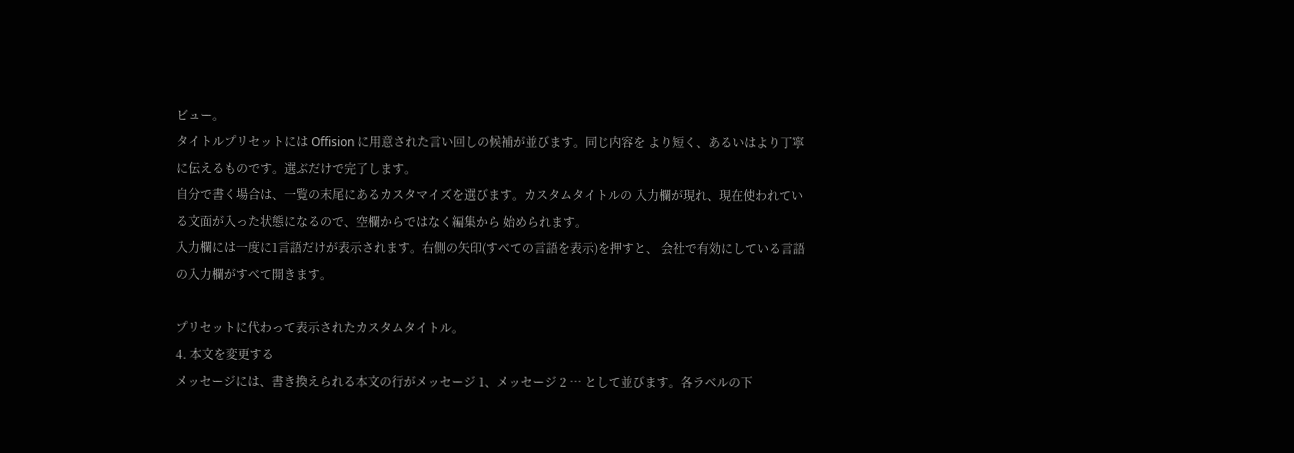ビュー。
タイトルプリセットには Offision に用意された言い回しの候補が並びます。同じ内容を より短く、あるいはより丁寧に伝えるものです。選ぶだけで完了します。
自分で書く場合は、一覧の末尾にあるカスタマイズを選びます。カスタムタイトルの 入力欄が現れ、現在使われている文面が入った状態になるので、空欄からではなく編集から 始められます。
入力欄には一度に1言語だけが表示されます。右側の矢印(すべての言語を表示)を押すと、 会社で有効にしている言語の入力欄がすべて開きます。

プリセットに代わって表示されたカスタムタイトル。
4. 本文を変更する
メッセージには、書き換えられる本文の行がメッセージ 1、メッセージ 2 … として並びます。各ラベルの下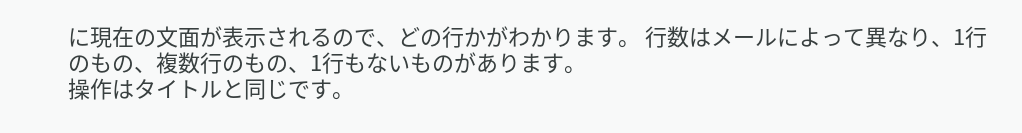に現在の文面が表示されるので、どの行かがわかります。 行数はメールによって異なり、1行のもの、複数行のもの、1行もないものがあります。
操作はタイトルと同じです。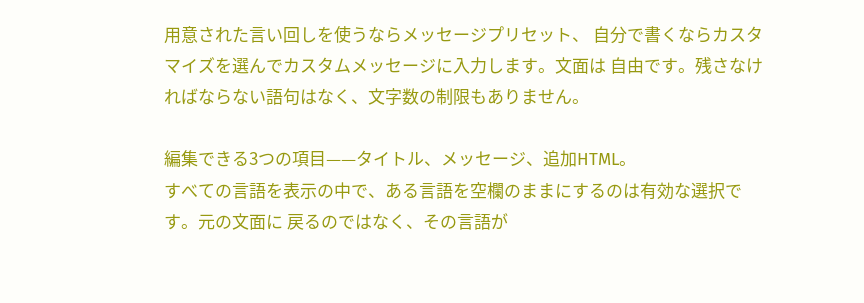用意された言い回しを使うならメッセージプリセット、 自分で書くならカスタマイズを選んでカスタムメッセージに入力します。文面は 自由です。残さなければならない語句はなく、文字数の制限もありません。

編集できる3つの項目——タイトル、メッセージ、追加HTML。
すべての言語を表示の中で、ある言語を空欄のままにするのは有効な選択です。元の文面に 戻るのではなく、その言語が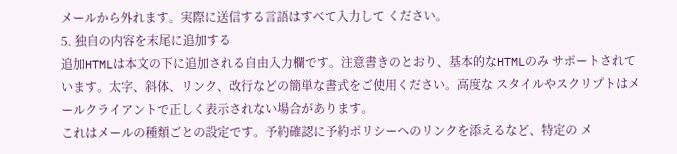メールから外れます。実際に送信する言語はすべて入力して ください。
5. 独自の内容を末尾に追加する
追加HTMLは本文の下に追加される自由入力欄です。注意書きのとおり、基本的なHTMLのみ サポートされています。太字、斜体、リンク、改行などの簡単な書式をご使用ください。高度な スタイルやスクリプトはメールクライアントで正しく表示されない場合があります。
これはメールの種類ごとの設定です。予約確認に予約ポリシーへのリンクを添えるなど、特定の メ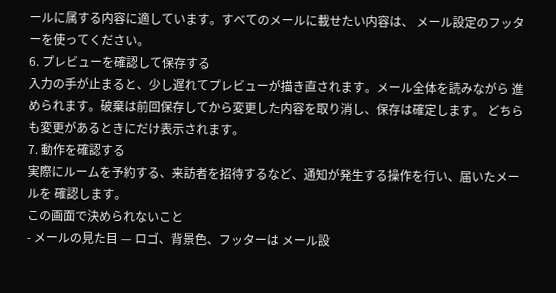ールに属する内容に適しています。すべてのメールに載せたい内容は、 メール設定のフッターを使ってください。
6. プレビューを確認して保存する
入力の手が止まると、少し遅れてプレビューが描き直されます。メール全体を読みながら 進められます。破棄は前回保存してから変更した内容を取り消し、保存は確定します。 どちらも変更があるときにだけ表示されます。
7. 動作を確認する
実際にルームを予約する、来訪者を招待するなど、通知が発生する操作を行い、届いたメールを 確認します。
この画面で決められないこと
- メールの見た目 — ロゴ、背景色、フッターは メール設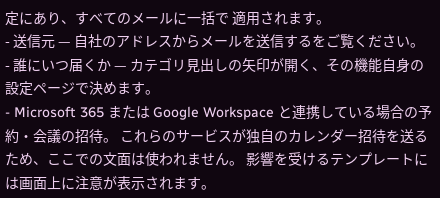定にあり、すべてのメールに一括で 適用されます。
- 送信元 — 自社のアドレスからメールを送信するをご覧ください。
- 誰にいつ届くか — カテゴリ見出しの矢印が開く、その機能自身の設定ページで決めます。
- Microsoft 365 または Google Workspace と連携している場合の予約・会議の招待。 これらのサービスが独自のカレンダー招待を送るため、ここでの文面は使われません。 影響を受けるテンプレートには画面上に注意が表示されます。